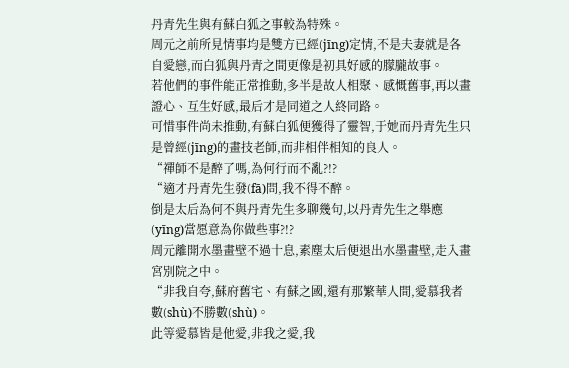丹青先生與有蘇白狐之事較為特殊。
周元之前所見情事均是雙方已經(jīng)定情,不是夫妻就是各自愛戀,而白狐與丹青之間更像是初具好感的朦朧故事。
若他們的事件能正常推動,多半是故人相聚、感慨舊事,再以畫證心、互生好感,最后才是同道之人終同路。
可惜事件尚未推動,有蘇白狐便獲得了靈智,于她而丹青先生只是曾經(jīng)的畫技老師,而非相伴相知的良人。
“禪師不是醉了嗎,為何行而不亂?!?
“適才丹青先生發(fā)問,我不得不醉。
倒是太后為何不與丹青先生多聊幾句,以丹青先生之舉應(yīng)當愿意為你做些事?!?
周元離開水墨畫壁不過十息,素塵太后便退出水墨畫壁,走入畫宮別院之中。
“非我自夸,蘇府舊宅、有蘇之國,還有那繁華人間,愛慕我者數(shù)不勝數(shù)。
此等愛慕皆是他愛,非我之愛,我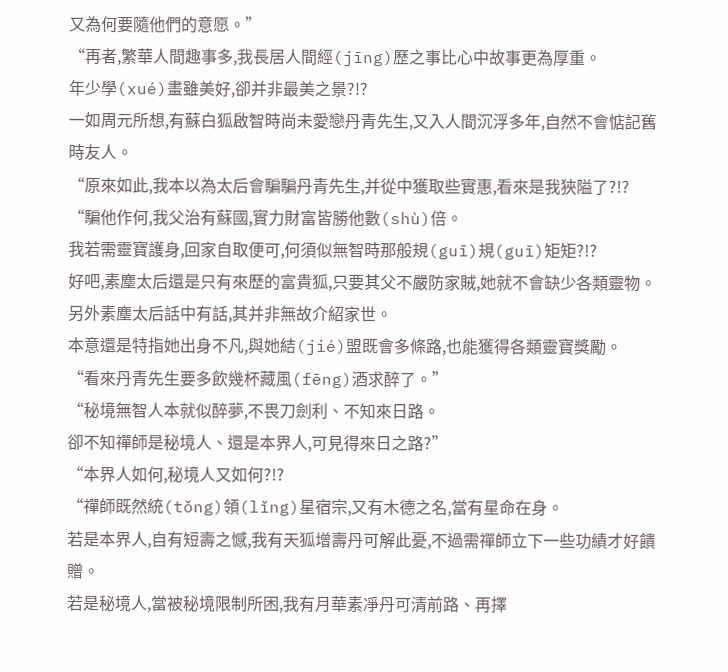又為何要隨他們的意愿。”
“再者,繁華人間趣事多,我長居人間經(jīng)歷之事比心中故事更為厚重。
年少學(xué)畫雖美好,卻并非最美之景?!?
一如周元所想,有蘇白狐啟智時尚未愛戀丹青先生,又入人間沉浮多年,自然不會惦記舊時友人。
“原來如此,我本以為太后會騙騙丹青先生,并從中獲取些實惠,看來是我狹隘了?!?
“騙他作何,我父治有蘇國,實力財富皆勝他數(shù)倍。
我若需靈寶護身,回家自取便可,何須似無智時那般規(guī)規(guī)矩矩?!?
好吧,素塵太后還是只有來歷的富貴狐,只要其父不嚴防家賊,她就不會缺少各類靈物。
另外素塵太后話中有話,其并非無故介紹家世。
本意還是特指她出身不凡,與她結(jié)盟既會多條路,也能獲得各類靈寶獎勵。
“看來丹青先生要多飲幾杯藏風(fēng)酒求醉了。”
“秘境無智人本就似醉夢,不畏刀劍利、不知來日路。
卻不知禪師是秘境人、還是本界人,可見得來日之路?”
“本界人如何,秘境人又如何?!?
“禪師既然統(tǒng)領(lǐng)星宿宗,又有木德之名,當有星命在身。
若是本界人,自有短壽之憾,我有天狐增壽丹可解此憂,不過需禪師立下一些功績才好饋贈。
若是秘境人,當被秘境限制所困,我有月華素凈丹可清前路、再擇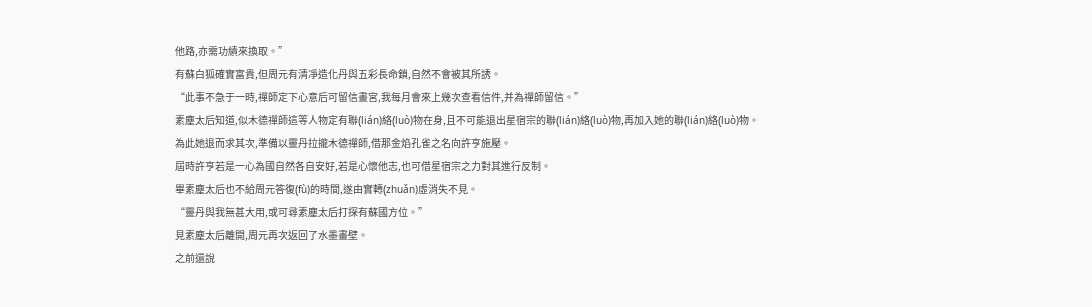他路,亦需功績來換取。”
有蘇白狐確實富貴,但周元有清凈造化丹與五彩長命鎖,自然不會被其所誘。
“此事不急于一時,禪師定下心意后可留信畫宮,我每月會來上幾次查看信件,并為禪師留信。”
素塵太后知道,似木德禪師這等人物定有聯(lián)絡(luò)物在身,且不可能退出星宿宗的聯(lián)絡(luò)物,再加入她的聯(lián)絡(luò)物。
為此她退而求其次,準備以靈丹拉攏木德禪師,借那金焰孔雀之名向許亨施壓。
屆時許亨若是一心為國自然各自安好,若是心懷他志,也可借星宿宗之力對其進行反制。
畢素塵太后也不給周元答復(fù)的時間,遂由實轉(zhuǎn)虛消失不見。
“靈丹與我無甚大用,或可尋素塵太后打探有蘇國方位。”
見素塵太后離開,周元再次返回了水墨畫壁。
之前還說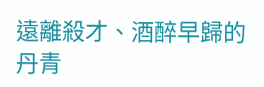遠離殺才、酒醉早歸的丹青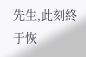先生,此刻終于恢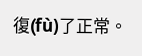復(fù)了正常。